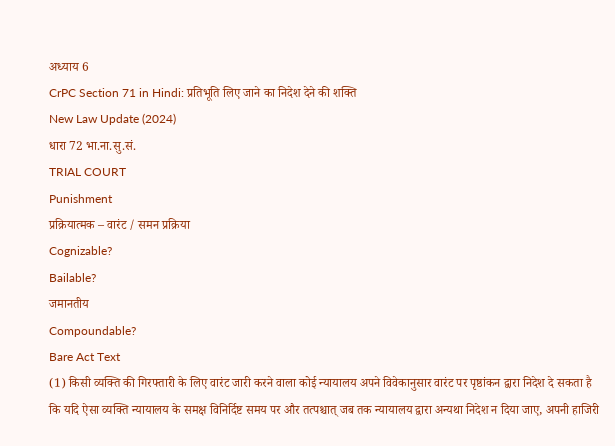अध्याय 6
CrPC Section 71 in Hindi: प्रतिभूति लिए जाने का निदेश देने की शक्ति
New Law Update (2024)
धारा 72 भा.ना.सु.सं.
TRIAL COURT
Punishment
प्रक्रियात्मक – वारंट / समन प्रक्रिया
Cognizable?
Bailable?
जमानतीय
Compoundable?
Bare Act Text
(1) किसी व्यक्ति की गिरफ्तारी के लिए वारंट जारी करने वाला कोई न्यायालय अपने विवेकानुसार वारंट पर पृष्ठांकन द्वारा निदेश दे सकता है कि यदि ऐसा व्यक्ति न्यायालय के समक्ष विनिर्दिष्ट समय पर और तत्पश्चात् जब तक न्यायालय द्वारा अन्यथा निदेश न दिया जाए, अपनी हाजिरी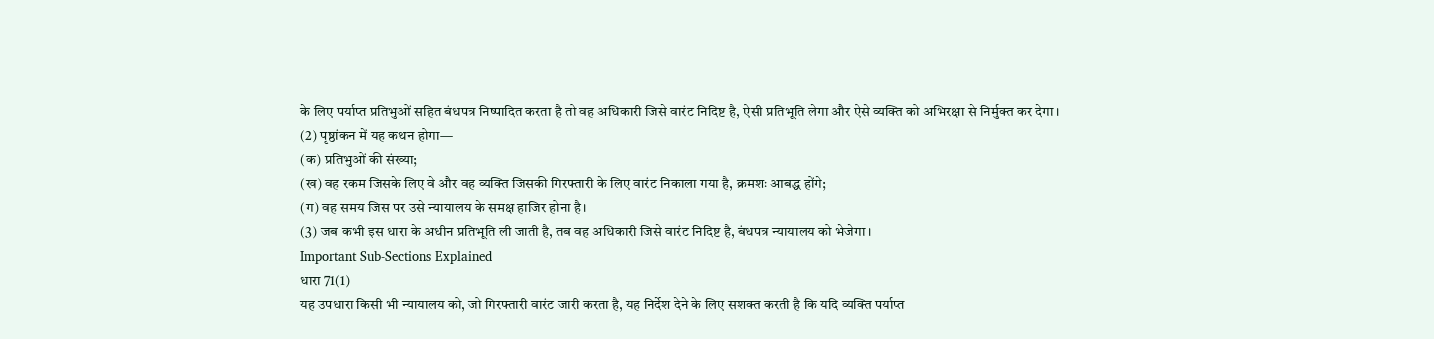के लिए पर्याप्त प्रतिभुओं सहित बंधपत्र निष्पादित करता है तो वह अधिकारी जिसे वारंट निदिष्ट है, ऐसी प्रतिभूति लेगा और ऐसे व्यक्ति को अभिरक्षा से निर्मुक्त कर देगा।
(2) पृष्ठांकन में यह कथन होगा—
(क) प्रतिभुओं की संख्या;
(ख) वह रकम जिसके लिए वे और वह व्यक्ति जिसकी गिरफ्तारी के लिए वारंट निकाला गया है, क्रमशः आबद्ध होंगे;
(ग) वह समय जिस पर उसे न्यायालय के समक्ष हाजिर होना है।
(3) जब कभी इस धारा के अधीन प्रतिभूति ली जाती है, तब वह अधिकारी जिसे वारंट निदिष्ट है, बंधपत्र न्यायालय को भेजेगा।
Important Sub-Sections Explained
धारा 71(1)
यह उपधारा किसी भी न्यायालय को, जो गिरफ्तारी वारंट जारी करता है, यह निर्देश देने के लिए सशक्त करती है कि यदि व्यक्ति पर्याप्त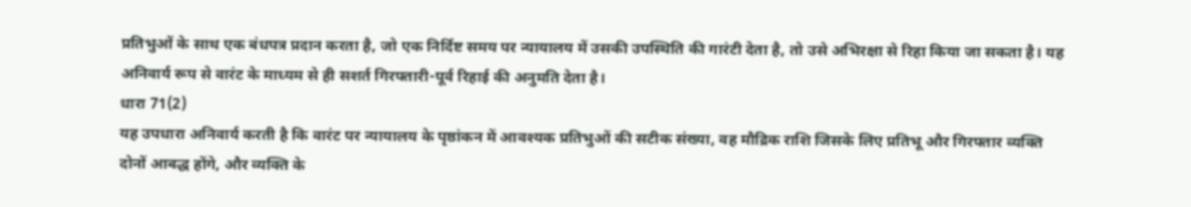प्रतिभुओं के साथ एक बंधपत्र प्रदान करता है, जो एक निर्दिष्ट समय पर न्यायालय में उसकी उपस्थिति की गारंटी देता है, तो उसे अभिरक्षा से रिहा किया जा सकता है। यह अनिवार्य रूप से वारंट के माध्यम से ही सशर्त गिरफ्तारी-पूर्व रिहाई की अनुमति देता है।
धारा 71(2)
यह उपधारा अनिवार्य करती है कि वारंट पर न्यायालय के पृष्ठांकन में आवश्यक प्रतिभुओं की सटीक संख्या, वह मौद्रिक राशि जिसके लिए प्रतिभू और गिरफ्तार व्यक्ति दोनों आबद्ध होंगे, और व्यक्ति के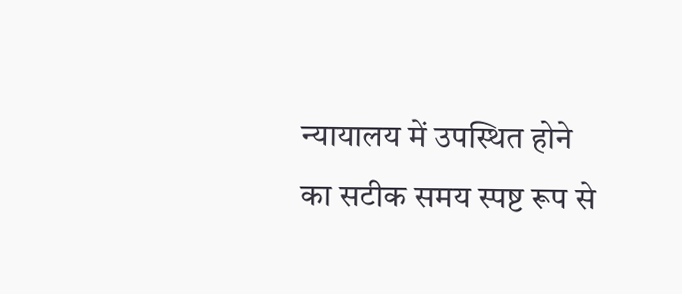न्यायालय में उपस्थित होने का सटीक समय स्पष्ट रूप से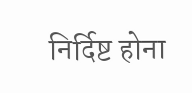निर्दिष्ट होना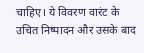चाहिए। ये विवरण वारंट के उचित निष्पादन और उसके बाद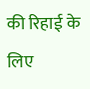की रिहाई के लिए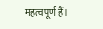महत्वपूर्ण हैं।